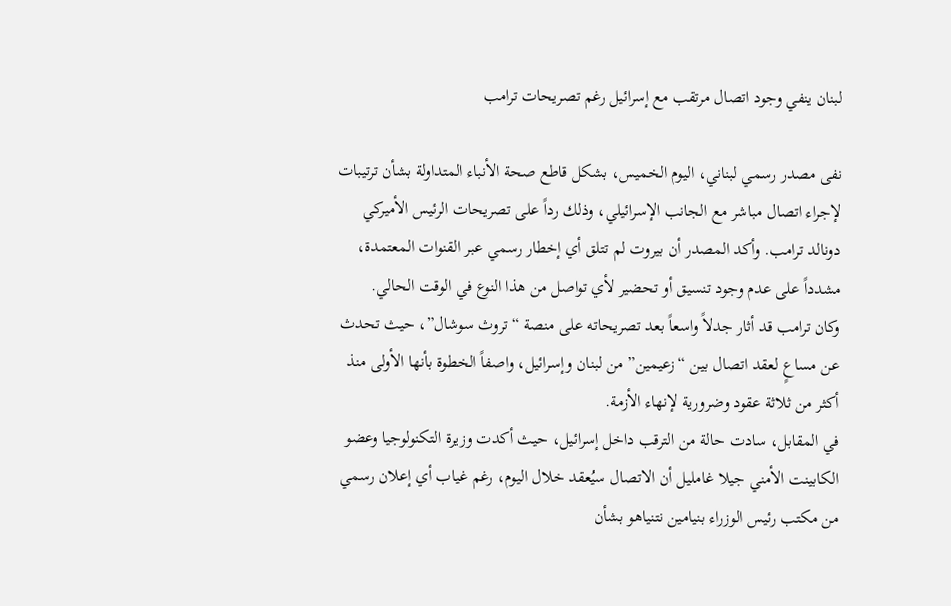لبنان ينفي وجود اتصال مرتقب مع إسرائيل رغم تصريحات ترامب

نفى مصدر رسمي لبناني، اليوم الخميس، بشكل قاطع صحة الأنباء المتداولة بشأن ترتيبات لإجراء اتصال مباشر مع الجانب الإسرائيلي، وذلك رداً على تصريحات الرئيس الأميركي دونالد ترامب. وأكد المصدر أن بيروت لم تتلق أي إخطار رسمي عبر القنوات المعتمدة، مشدداً على عدم وجود تنسيق أو تحضير لأي تواصل من هذا النوع في الوقت الحالي.
وكان ترامب قد أثار جدلاً واسعاً بعد تصريحاته على منصة “تروث سوشال”، حيث تحدث عن مساعٍ لعقد اتصال بين “زعيمين” من لبنان وإسرائيل، واصفاً الخطوة بأنها الأولى منذ أكثر من ثلاثة عقود وضرورية لإنهاء الأزمة.
في المقابل، سادت حالة من الترقب داخل إسرائيل، حيث أكدت وزيرة التكنولوجيا وعضو الكابينت الأمني جيلا غامليل أن الاتصال سيُعقد خلال اليوم، رغم غياب أي إعلان رسمي من مكتب رئيس الوزراء بنيامين نتنياهو بشأن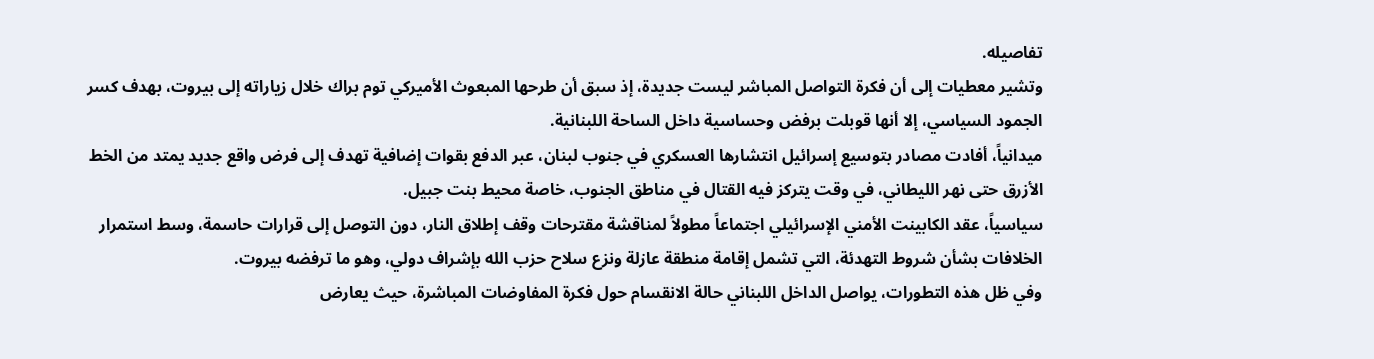تفاصيله.
وتشير معطيات إلى أن فكرة التواصل المباشر ليست جديدة، إذ سبق أن طرحها المبعوث الأميركي توم براك خلال زياراته إلى بيروت، بهدف كسر الجمود السياسي، إلا أنها قوبلت برفض وحساسية داخل الساحة اللبنانية.
ميدانياً، أفادت مصادر بتوسيع إسرائيل انتشارها العسكري في جنوب لبنان، عبر الدفع بقوات إضافية تهدف إلى فرض واقع جديد يمتد من الخط الأزرق حتى نهر الليطاني، في وقت يتركز فيه القتال في مناطق الجنوب، خاصة محيط بنت جبيل.
سياسياً، عقد الكابينت الأمني الإسرائيلي اجتماعاً مطولاً لمناقشة مقترحات وقف إطلاق النار، دون التوصل إلى قرارات حاسمة، وسط استمرار الخلافات بشأن شروط التهدئة، التي تشمل إقامة منطقة عازلة ونزع سلاح حزب الله بإشراف دولي، وهو ما ترفضه بيروت.
وفي ظل هذه التطورات، يواصل الداخل اللبناني حالة الانقسام حول فكرة المفاوضات المباشرة، حيث يعارض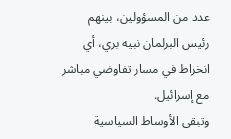عدد من المسؤولين، بينهم رئيس البرلمان نبيه بري، أي انخراط في مسار تفاوضي مباشر مع إسرائيل.
وتبقى الأوساط السياسية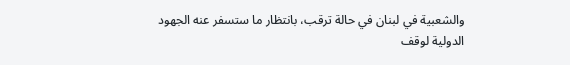والشعبية في لبنان في حالة ترقب، بانتظار ما ستسفر عنه الجهود الدولية لوقف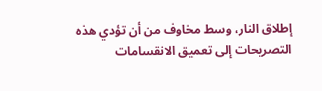إطلاق النار، وسط مخاوف من أن تؤدي هذه التصريحات إلى تعميق الانقسامات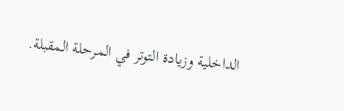الداخلية وزيادة التوتر في المرحلة المقبلة.